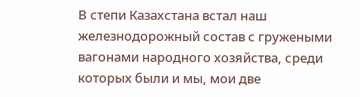В степи Казахстана встал наш железнодорожный состав с гружеными вагонами народного хозяйства, среди которых были и мы, мои две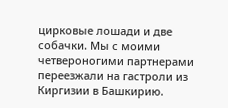цирковые лошади и две собачки. Мы с моими четвероногими партнерами переезжали на гастроли из Киргизии в Башкирию.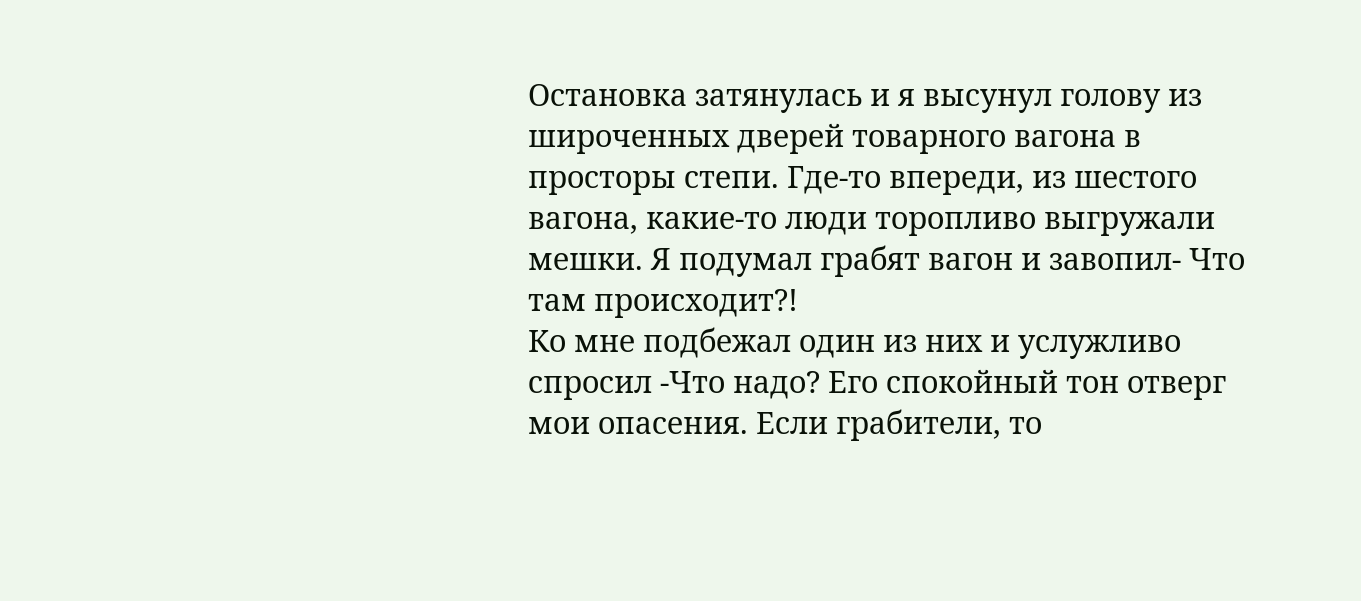Остановка затянулась и я высунул голову из широченных дверей товарного вагона в просторы степи. Где-то впереди, из шестого вагона, какие-то люди торопливо выгружали мешки. Я подумал грабят вагон и завопил- Что там происходит?!
Ко мне подбежал один из них и услужливо спросил -Что надо? Его спокойный тон отверг мои опасения. Если грабители, то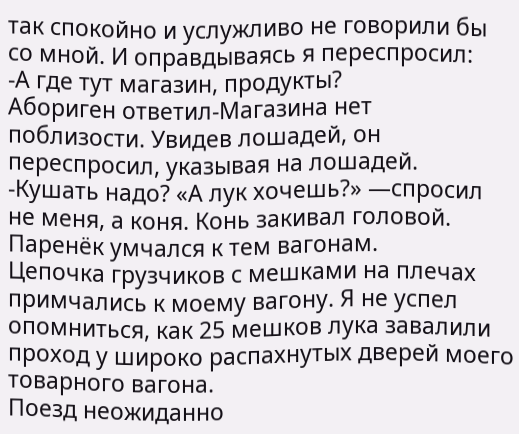так спокойно и услужливо не говорили бы со мной. И оправдываясь я переспросил:
-А где тут магазин, продукты?
Абориген ответил-Магазина нет поблизости. Увидев лошадей, он переспросил, указывая на лошадей.
-Кушать надо? «А лук хочешь?» —спросил не меня, а коня. Конь закивал головой.
Паренёк умчался к тем вагонам.
Цепочка грузчиков с мешками на плечах примчались к моему вагону. Я не успел опомниться, как 25 мешков лука завалили проход у широко распахнутых дверей моего товарного вагона.
Поезд неожиданно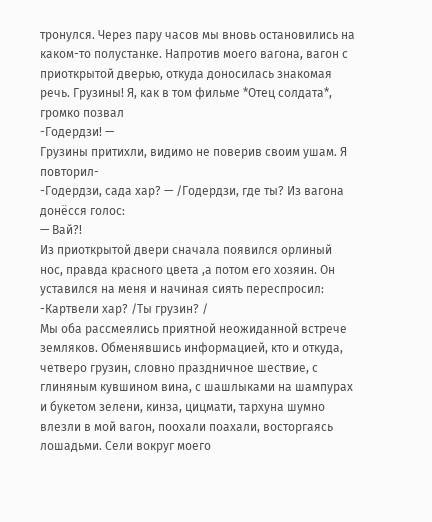тронулся. Через пару часов мы вновь остановились на каком-то полустанке. Напротив моего вагона, вагон с приоткрытой дверью, откуда доносилась знакомая речь. Грузины! Я, как в том фильме *Отец солдата*, громко позвал
-Годердзи! —
Грузины притихли, видимо не поверив своим ушам. Я повторил-
-Годердзи, сада хар? — /Годердзи, где ты? Из вагона донёсся голос:
— Вай?!
Из приоткрытой двери сначала появился орлиный нос, правда красного цвета ,а потом его хозяин. Он уставился на меня и начиная сиять переспросил:
-Картвели хар? /Ты грузин? /
Мы оба рассмеялись приятной неожиданной встрече земляков. Обменявшись информацией, кто и откуда, четверо грузин, словно праздничное шествие, с глиняным кувшином вина, с шашлыками на шампурах и букетом зелени, кинза, цицмати, тархуна шумно влезли в мой вагон, поохали поахали, восторгаясь лошадьми. Сели вокруг моего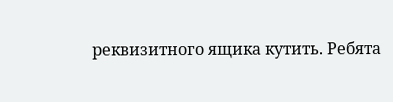реквизитного ящика кутить. Ребята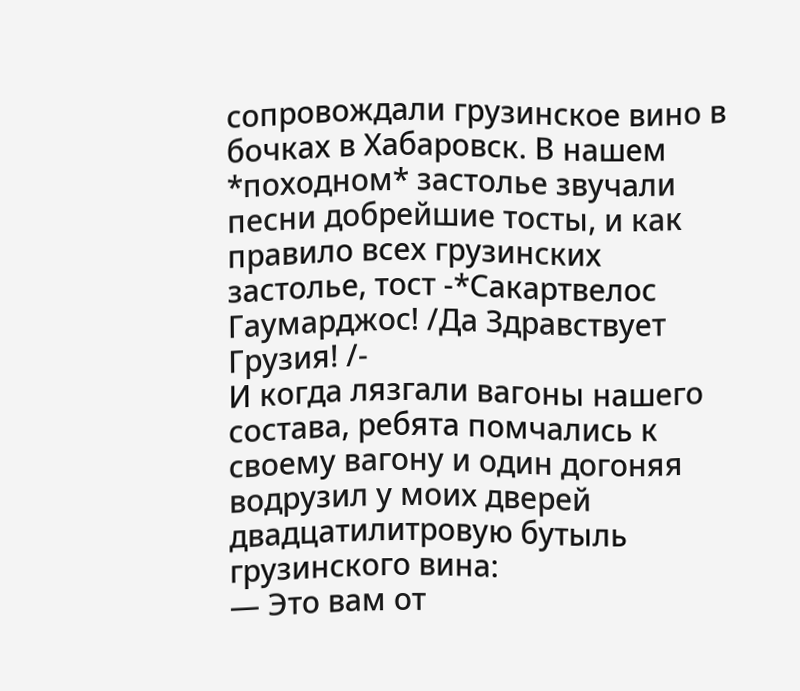сопровождали грузинское вино в бочках в Хабаровск. В нашем *походном* застолье звучали песни добрейшие тосты, и как правило всех грузинских застолье, тост -*Сакартвелос Гаумарджос! /Да Здравствует Грузия! /-
И когда лязгали вагоны нашего состава, ребята помчались к своему вагону и один догоняя водрузил у моих дверей двадцатилитровую бутыль грузинского вина:
— Это вам от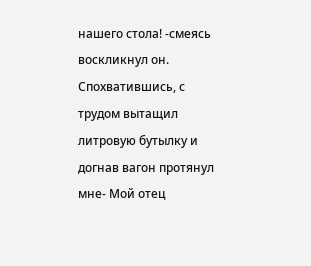нашего стола! -смеясь воскликнул он. Спохватившись, с трудом вытащил литровую бутылку и догнав вагон протянул мне- Мой отец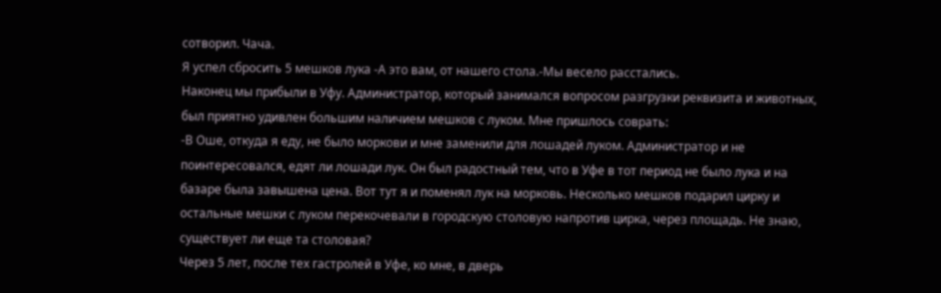сотворил. Чача.
Я успел сбросить 5 мешков лука -А это вам, от нашего стола.-Мы весело расстались.
Наконец мы прибыли в Уфу. Администратор, который занимался вопросом разгрузки реквизита и животных, был приятно удивлен большим наличием мешков с луком. Мне пришлось соврать:
-В Оше, откуда я еду, не было моркови и мне заменили для лошадей луком. Администратор и не поинтересовался, едят ли лошади лук. Он был радостный тем, что в Уфе в тот период не было лука и на базаре была завышена цена. Вот тут я и поменял лук на морковь. Несколько мешков подарил цирку и остальные мешки с луком перекочевали в городскую столовую напротив цирка, через площадь. Не знаю, существует ли еще та столовая?
Через 5 лет, после тех гастролей в Уфе, ко мне, в дверь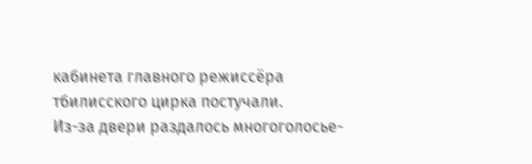кабинета главного режиссёра тбилисского цирка постучали.
Из-за двери раздалось многоголосье-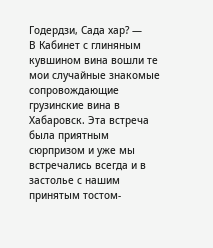Годердзи, Сада хар? —
В Кабинет с глиняным кувшином вина вошли те мои случайные знакомые сопровождающие грузинские вина в Хабаровск. Эта встреча была приятным сюрпризом и уже мы встречались всегда и в застолье с нашим принятым тостом-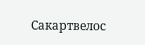Сакартвелос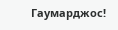Гаумарджос!